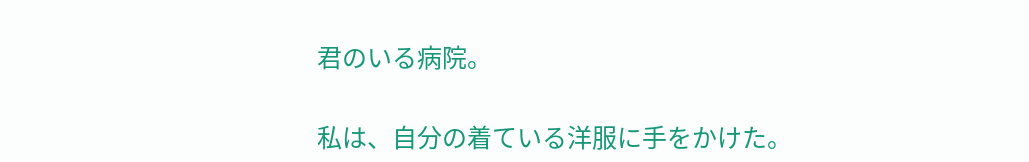君のいる病院。

私は、自分の着ている洋服に手をかけた。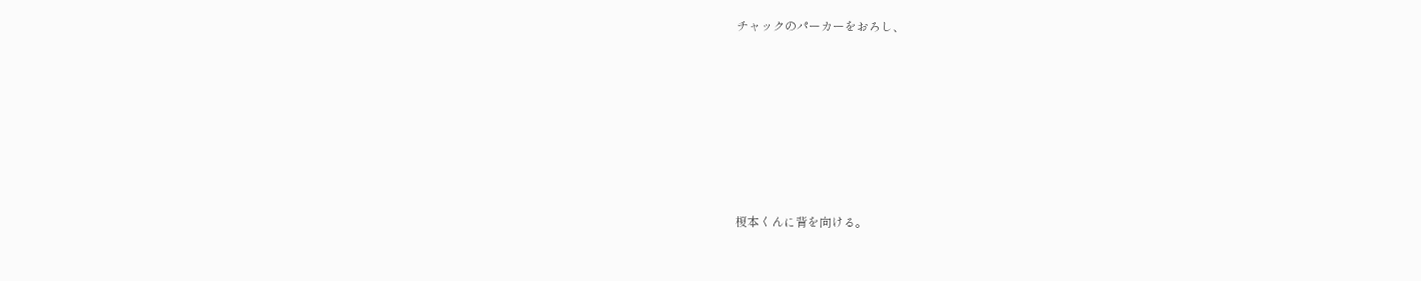チャックのパーカーをおろし、













榎本くんに背を向ける。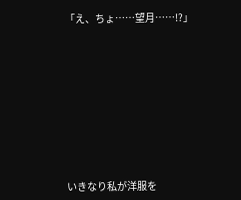「え、ちょ……望月……!?」











いきなり私が洋服を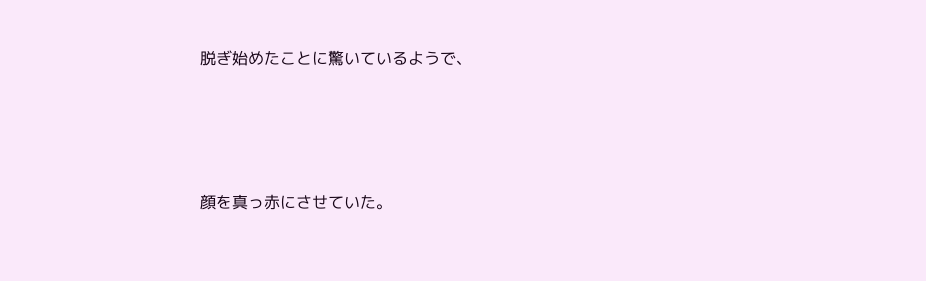脱ぎ始めたことに驚いているようで、







顔を真っ赤にさせていた。